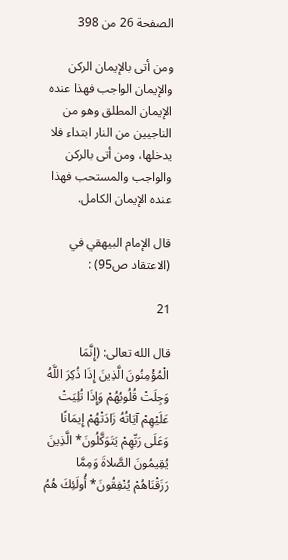الصفحة 26 من 398

ومن أتى بالإيمان الركن والإيمان الواجب فهذا عنده الإيمان المطلق وهو من الناجيين من النار ابتداء فلا يدخلها، ومن أتى بالركن والواجب والمستحب فهذا عنده الإيمان الكامل.

قال الإمام البيهقي في (الاعتقاد ص95) :

21

قال الله تعالى: (إِنَّمَا الْمُؤْمِنُونَ الَّذِينَ إِذَا ذُكِرَ اللَّهُ وَجِلَتْ قُلُوبُهُمْ وَإِذَا تُلِيَتْ عَلَيْهِمْ آيَاتُهُ زَادَتْهُمْ إِيمَانًا وَعَلَى رَبِّهِمْ يَتَوَكَّلُونَ* الَّذِينَ يُقِيمُونَ الصَّلاةَ وَمِمَّا رَزَقْنَاهُمْ يُنْفِقُونَ* أُولَئِكَ هُمُ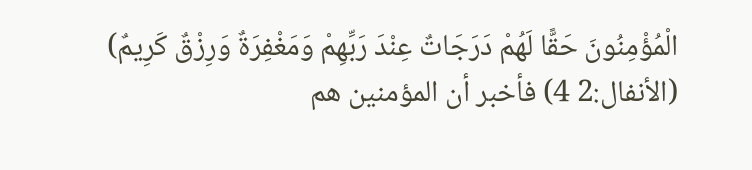الْمُؤْمِنُونَ حَقًّا لَهُمْ دَرَجَاتٌ عِنْدَ رَبِّهِمْ وَمَغْفِرَةٌ وَرِزْقٌ كَرِيمٌ) (الأنفال:2 4) فأخبر أن المؤمنين هم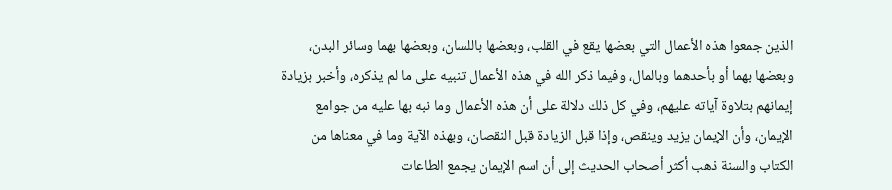الذين جمعوا هذه الأعمال التي بعضها يقع في القلب، وبعضها باللسان، وبعضها بهما وسائر البدن، وبعضها بهما أو بأحدهما وبالمال، وفيما ذكر الله في هذه الأعمال تنبيه على ما لم يذكره، وأخبر بزيادة إيمانهم بتلاوة آياته عليهم، وفي كل ذلك دلالة على أن هذه الأعمال وما نبه بها عليه من جوامع الإيمان، وأن الإيمان يزيد وينقص، وإذا قبل الزيادة قبل النقصان، وبهذه الآية وما في معناها من الكتاب والسنة ذهب أكثر أصحاب الحديث إلى أن اسم الإيمان يجمع الطاعات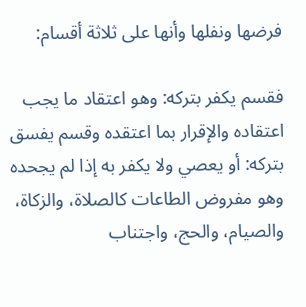فرضها ونفلها وأنها على ثلاثة أقسام:

فقسم يكفر بتركه: وهو اعتقاد ما يجب اعتقاده والإقرار بما اعتقده وقسم يفسق بتركه: أو يعصي ولا يكفر به إذا لم يجحده وهو مفروض الطاعات كالصلاة، والزكاة، والصيام، والحج، واجتناب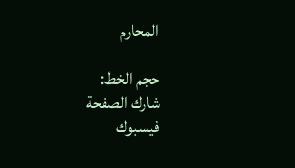المحارم

حجم الخط:
شارك الصفحة
فيسبوك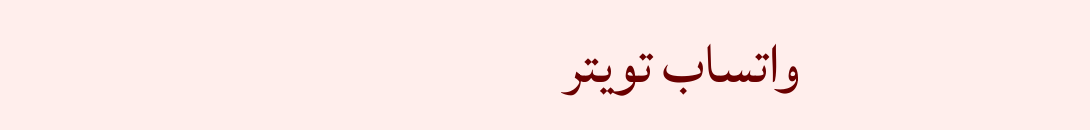واتساب تويتر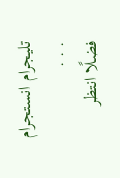تليجرام انستجرام
. . .
فضلًا انتظر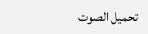تحميل الصوت